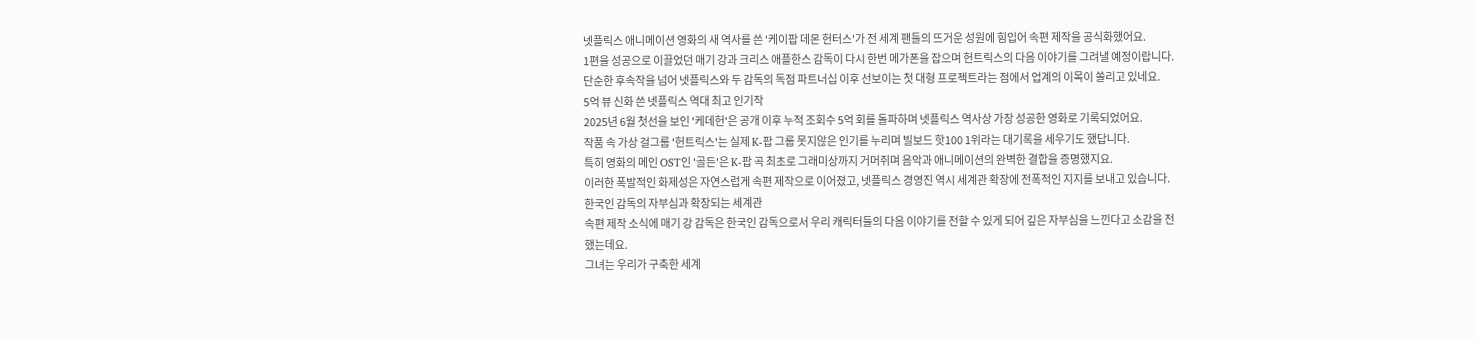넷플릭스 애니메이션 영화의 새 역사를 쓴 '케이팝 데몬 헌터스'가 전 세계 팬들의 뜨거운 성원에 힘입어 속편 제작을 공식화했어요.
1편을 성공으로 이끌었던 매기 강과 크리스 애플한스 감독이 다시 한번 메가폰을 잡으며 헌트릭스의 다음 이야기를 그려낼 예정이랍니다.
단순한 후속작을 넘어 넷플릭스와 두 감독의 독점 파트너십 이후 선보이는 첫 대형 프로젝트라는 점에서 업계의 이목이 쏠리고 있네요.
5억 뷰 신화 쓴 넷플릭스 역대 최고 인기작
2025년 6월 첫선을 보인 '케데헌'은 공개 이후 누적 조회수 5억 회를 돌파하며 넷플릭스 역사상 가장 성공한 영화로 기록되었어요.
작품 속 가상 걸그룹 '헌트릭스'는 실제 K-팝 그룹 못지않은 인기를 누리며 빌보드 핫100 1위라는 대기록을 세우기도 했답니다.
특히 영화의 메인 OST인 '골든'은 K-팝 곡 최초로 그래미상까지 거머쥐며 음악과 애니메이션의 완벽한 결합을 증명했지요.
이러한 폭발적인 화제성은 자연스럽게 속편 제작으로 이어졌고, 넷플릭스 경영진 역시 세계관 확장에 전폭적인 지지를 보내고 있습니다.
한국인 감독의 자부심과 확장되는 세계관
속편 제작 소식에 매기 강 감독은 한국인 감독으로서 우리 캐릭터들의 다음 이야기를 전할 수 있게 되어 깊은 자부심을 느낀다고 소감을 전했는데요.
그녀는 우리가 구축한 세계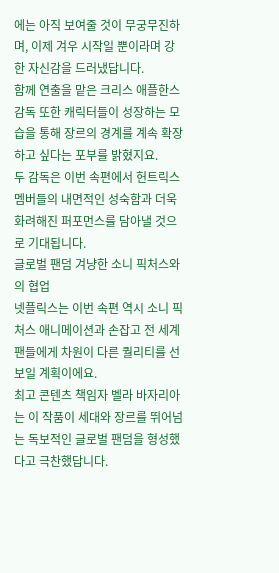에는 아직 보여줄 것이 무궁무진하며, 이제 겨우 시작일 뿐이라며 강한 자신감을 드러냈답니다.
함께 연출을 맡은 크리스 애플한스 감독 또한 캐릭터들이 성장하는 모습을 통해 장르의 경계를 계속 확장하고 싶다는 포부를 밝혔지요.
두 감독은 이번 속편에서 헌트릭스 멤버들의 내면적인 성숙함과 더욱 화려해진 퍼포먼스를 담아낼 것으로 기대됩니다.
글로벌 팬덤 겨냥한 소니 픽처스와의 협업
넷플릭스는 이번 속편 역시 소니 픽처스 애니메이션과 손잡고 전 세계 팬들에게 차원이 다른 퀄리티를 선보일 계획이에요.
최고 콘텐츠 책임자 벨라 바자리아는 이 작품이 세대와 장르를 뛰어넘는 독보적인 글로벌 팬덤을 형성했다고 극찬했답니다.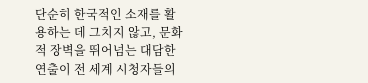단순히 한국적인 소재를 활용하는 데 그치지 않고, 문화적 장벽을 뛰어넘는 대담한 연출이 전 세계 시청자들의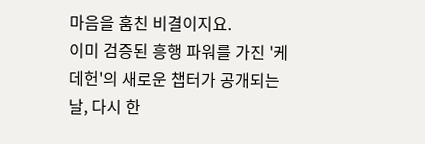마음을 훔친 비결이지요.
이미 검증된 흥행 파워를 가진 '케데헌'의 새로운 챕터가 공개되는 날, 다시 한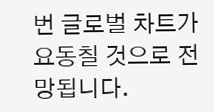번 글로벌 차트가 요동칠 것으로 전망됩니다.